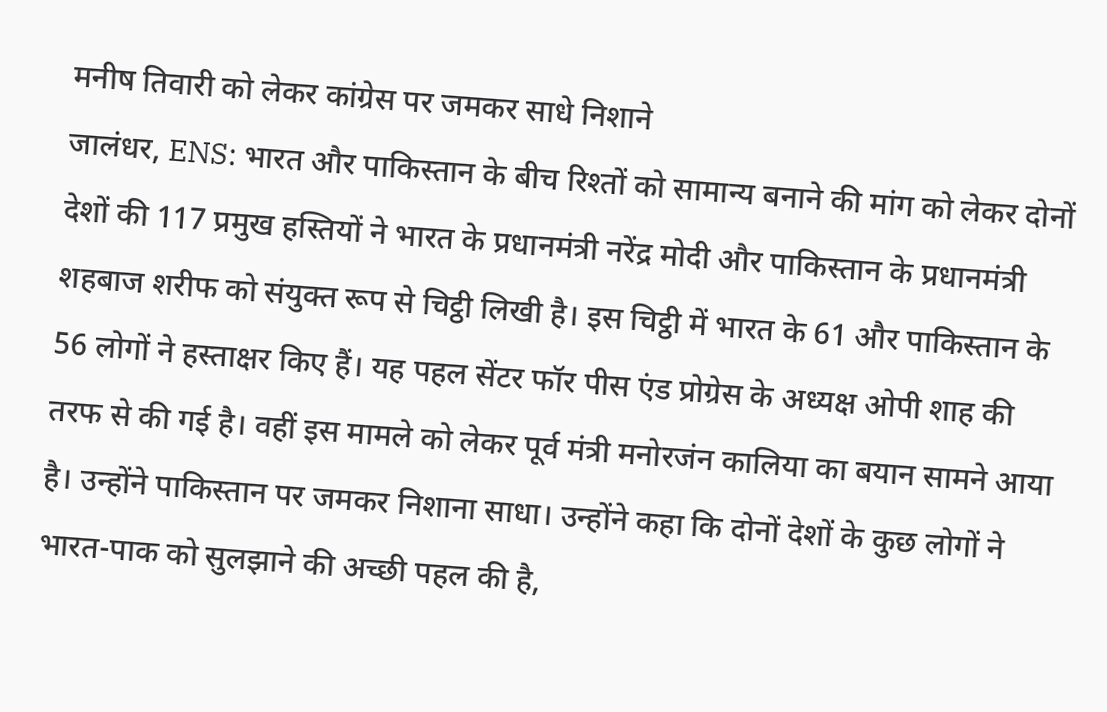मनीष तिवारी को लेकर कांग्रेस पर जमकर साधे निशाने
जालंधर, ENS: भारत और पाकिस्तान के बीच रिश्तों को सामान्य बनाने की मांग को लेकर दोनों देशों की 117 प्रमुख हस्तियों ने भारत के प्रधानमंत्री नरेंद्र मोदी और पाकिस्तान के प्रधानमंत्री शहबाज शरीफ को संयुक्त रूप से चिट्ठी लिखी है। इस चिट्ठी में भारत के 61 और पाकिस्तान के 56 लोगों ने हस्ताक्षर किए हैं। यह पहल सेंटर फॉर पीस एंड प्रोग्रेस के अध्यक्ष ओपी शाह की तरफ से की गई है। वहीं इस मामले को लेकर पूर्व मंत्री मनोरजंन कालिया का बयान सामने आया है। उन्होंने पाकिस्तान पर जमकर निशाना साधा। उन्होंने कहा कि दोनों देशों के कुछ लोगों ने भारत-पाक को सुलझाने की अच्छी पहल की है,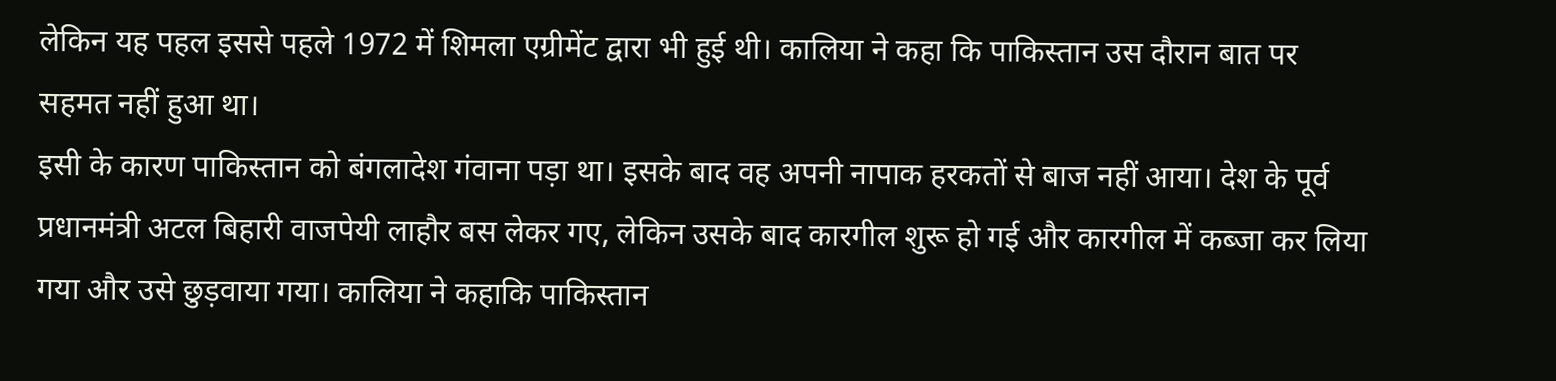लेकिन यह पहल इससे पहले 1972 में शिमला एग्रीमेंट द्वारा भी हुई थी। कालिया ने कहा कि पाकिस्तान उस दौरान बात पर सहमत नहीं हुआ था।
इसी के कारण पाकिस्तान को बंगलादेश गंवाना पड़ा था। इसके बाद वह अपनी नापाक हरकतों से बाज नहीं आया। देश के पूर्व प्रधानमंत्री अटल बिहारी वाजपेयी लाहौर बस लेकर गए, लेकिन उसके बाद कारगील शुरू हो गई और कारगील में कब्जा कर लिया गया और उसे छुड़वाया गया। कालिया ने कहाकि पाकिस्तान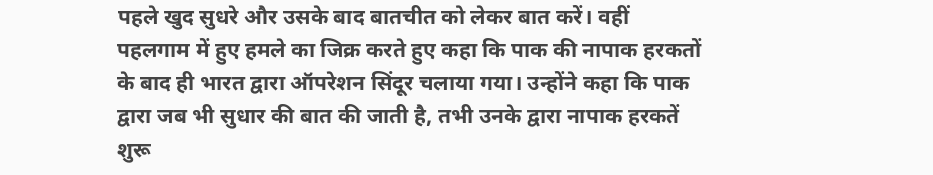पहले खुद सुधरे और उसके बाद बातचीत को लेकर बात करें। वहीं पहलगाम में हुए हमले का जिक्र करते हुए कहा कि पाक की नापाक हरकतों के बाद ही भारत द्वारा ऑपरेशन सिंदूर चलाया गया। उन्होंने कहा कि पाक द्वारा जब भी सुधार की बात की जाती है, तभी उनके द्वारा नापाक हरकतें शुरू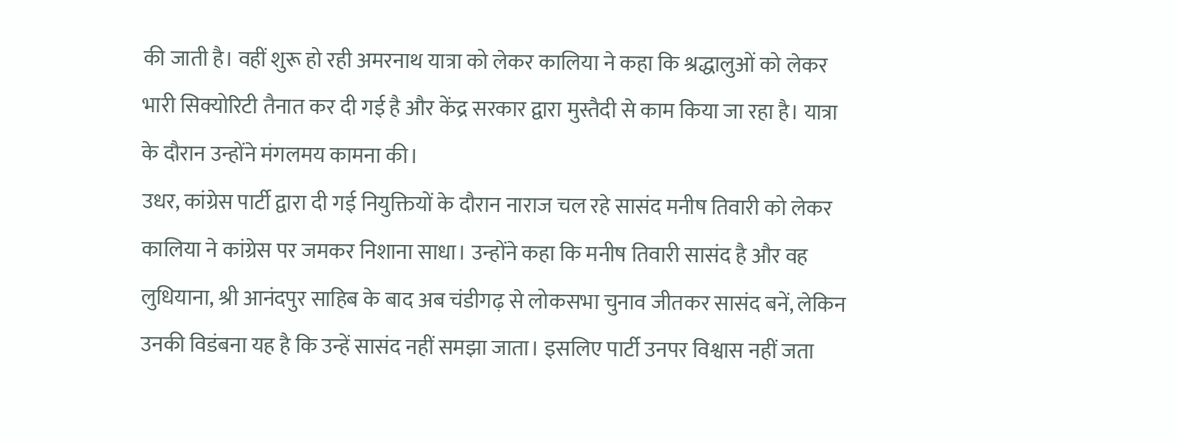की जाती है। वहीं शुरू हो रही अमरनाथ यात्रा को लेकर कालिया ने कहा कि श्रद्धालुओं को लेकर भारी सिक्योरिटी तैनात कर दी गई है और केंद्र सरकार द्वारा मुस्तैदी से काम किया जा रहा है। यात्रा के दौरान उन्होंने मंगलमय कामना की।
उधर, कांग्रेस पार्टी द्वारा दी गई नियुक्तियों के दौरान नाराज चल रहे सासंद मनीष तिवारी को लेकर कालिया ने कांग्रेस पर जमकर निशाना साधा। उन्होंने कहा कि मनीष तिवारी सासंद है और वह लुधियाना, श्री आनंदपुर साहिब के बाद अब चंडीगढ़ से लोकसभा चुनाव जीतकर सासंद बनें, लेकिन उनकी विडंबना यह है कि उन्हें सासंद नहीं समझा जाता। इसलिए पार्टी उनपर विश्वास नहीं जता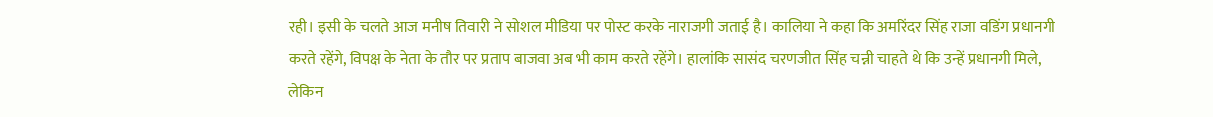रही। इसी के चलते आज मनीष तिवारी ने सोशल मीडिया पर पोस्ट करके नाराजगी जताई है। कालिया ने कहा कि अमरिंदर सिंह राजा वडिंग प्रधानगी करते रहेंगे, विपक्ष के नेता के तौर पर प्रताप बाजवा अब भी काम करते रहेंगे। हालांकि सासंद चरणजीत सिंह चन्नी चाहते थे कि उन्हें प्रधानगी मिले, लेकिन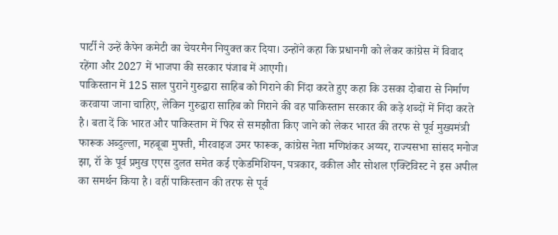पार्टी ने उन्हें कैपेन कमेटी का चेयरमैन नियुक्त कर दिया। उन्होंने कहा कि प्रधानगी को लेकर कांग्रेस में विवाद रहेंगा और 2027 में भाजपा की सरकार पंजाब में आएगी।
पाकिस्तान में 125 साल पुराने गुरुद्वारा साहिब को गिराने की निंदा करते हुए कहा कि उसका दोबारा से निर्माण करवाया जाना चाहिए, लेकिन गुरुद्वारा साहिब को गिराने की वह पाकिस्तान सरकार की कड़े शब्दों में निंदा करते है। बता दें कि भारत और पाकिस्तान में फिर से समझौता किए जाने को लेकर भारत की तरफ से पूर्व मुख्यमंत्री फारूक अब्दुल्ला, महबूबा मुफ्ती, मीरवाइज उमर फारूक, कांग्रेस नेता मणिशंकर अय्यर, राज्यसभा सांसद मनोज झा, रॉ के पूर्व प्रमुख एएस दुलत समेत कई एकेडमिशियन, पत्रकार, वकील और सोशल एक्टिविस्ट ने इस अपील का समर्थन किया है। वहीं पाकिस्तान की तरफ से पूर्व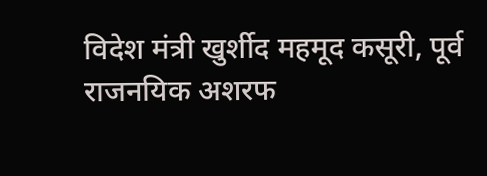विदेश मंत्री खुर्शीद महमूद कसूरी, पूर्व राजनयिक अशरफ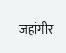जहांगीर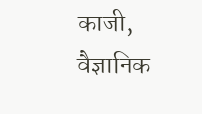काजी, वैज्ञानिक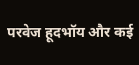परवेज हूदभॉय और कई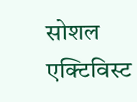सोशल एक्टिविस्ट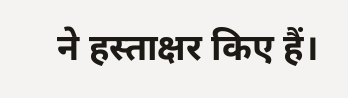ने हस्ताक्षर किए हैं।